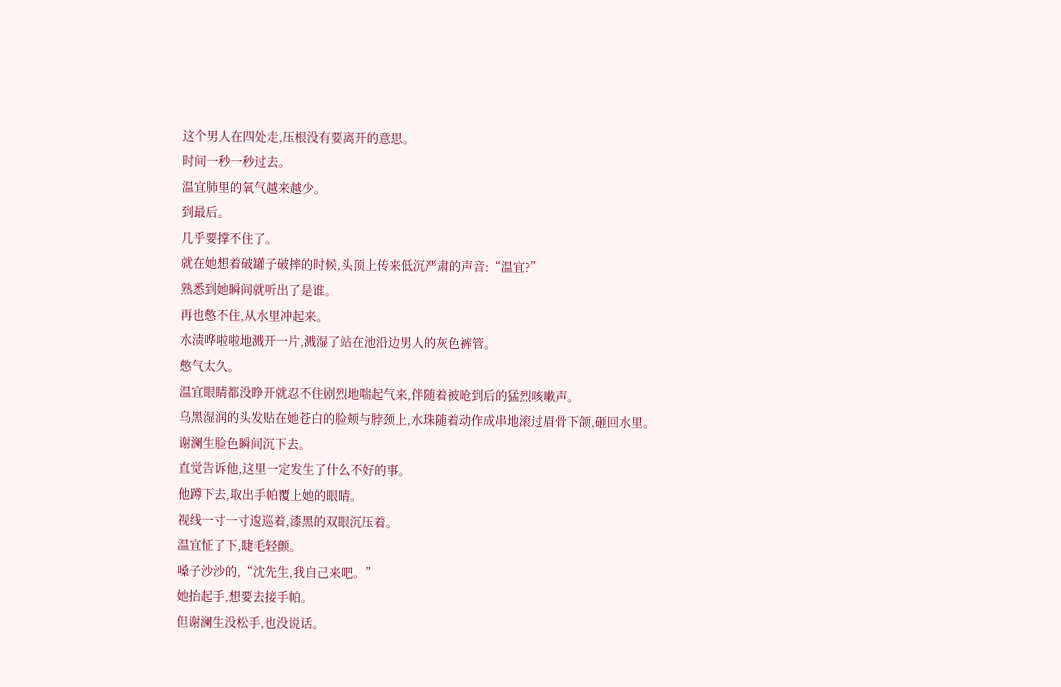这个男人在四处走,压根没有要离开的意思。
时间一秒一秒过去。
温宜肺里的氧气越来越少。
到最后。
几乎要撑不住了。
就在她想着破罐子破摔的时候,头顶上传来低沉严肃的声音:“温宜?”
熟悉到她瞬间就听出了是谁。
再也憋不住,从水里冲起来。
水渍哗啦啦地溅开一片,溅湿了站在池沿边男人的灰色裤管。
憋气太久。
温宜眼睛都没睁开就忍不住剧烈地喘起气来,伴随着被呛到后的猛烈咳嗽声。
乌黑湿润的头发贴在她苍白的脸颊与脖颈上,水珠随着动作成串地滚过眉骨下颌,砸回水里。
谢澜生脸色瞬间沉下去。
直觉告诉他,这里一定发生了什么不好的事。
他蹲下去,取出手帕覆上她的眼睛。
视线一寸一寸逡巡着,漆黑的双眼沉压着。
温宜怔了下,睫毛轻颤。
嗓子沙沙的,“沈先生,我自己来吧。”
她抬起手,想要去接手帕。
但谢澜生没松手,也没说话。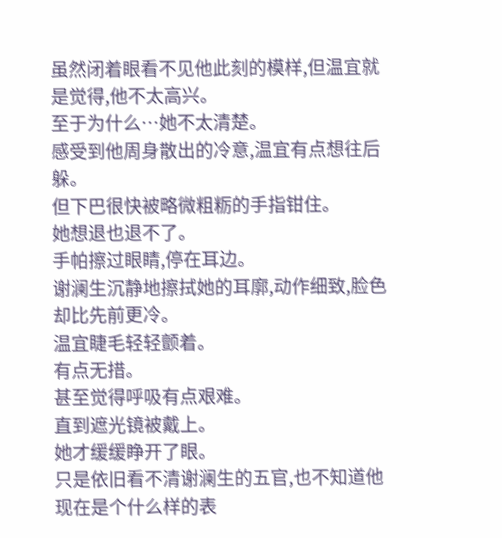虽然闭着眼看不见他此刻的模样,但温宜就是觉得,他不太高兴。
至于为什么…她不太清楚。
感受到他周身散出的冷意,温宜有点想往后躲。
但下巴很快被略微粗粝的手指钳住。
她想退也退不了。
手帕擦过眼睛,停在耳边。
谢澜生沉静地擦拭她的耳廓,动作细致,脸色却比先前更冷。
温宜睫毛轻轻颤着。
有点无措。
甚至觉得呼吸有点艰难。
直到遮光镜被戴上。
她才缓缓睁开了眼。
只是依旧看不清谢澜生的五官,也不知道他现在是个什么样的表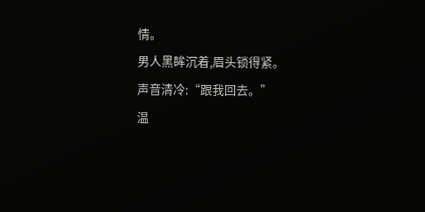情。
男人黑眸沉着,眉头锁得紧。
声音清冷:“跟我回去。”
温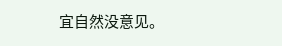宜自然没意见。